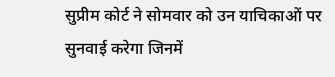सुप्रीम कोर्ट ने सोमवार को उन याचिकाओं पर सुनवाई करेगा जिनमें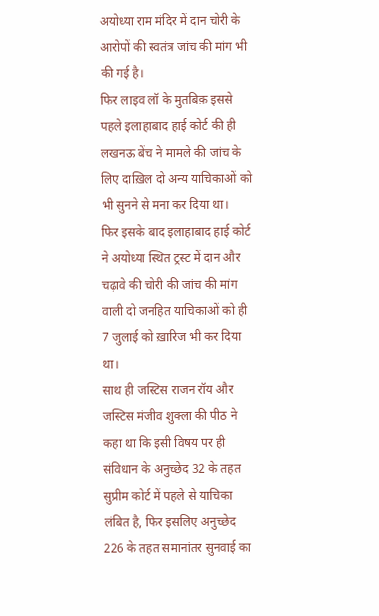अयोध्या राम मंदिर में दान चोरी के आरोपों की स्वतंत्र जांच की मांग भी की गई है।
फिर लाइव लॉ के मुतबिक़ इससे पहले इलाहाबाद हाई कोर्ट की ही लखनऊ बेंच ने मामले की जांच के लिए दाख़िल दो अन्य याचिकाओं को भी सुनने से मना कर दिया था।
फिर इसके बाद इलाहाबाद हाई कोर्ट ने अयोध्या स्थित ट्रस्ट में दान और चढ़ावे की चोरी की जांच की मांग वाली दो जनहित याचिकाओं को ही 7 जुलाई को ख़ारिज भी कर दिया था।
साथ ही जस्टिस राजन रॉय और जस्टिस मंजीव शुक्ला की पीठ ने कहा था कि इसी विषय पर ही संविधान के अनुच्छेद 32 के तहत सुप्रीम कोर्ट में पहले से याचिका लंबित है, फिर इसलिए अनुच्छेद 226 के तहत समानांतर सुनवाई का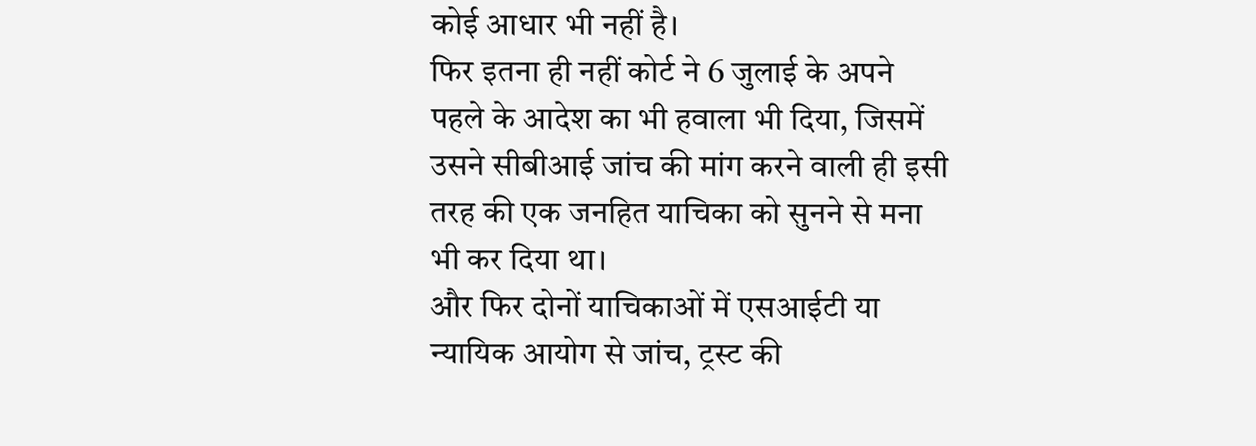कोई आधार भी नहीं है।
फिर इतना ही नहीं कोर्ट ने 6 जुलाई के अपने पहले के आदेश का भी हवाला भी दिया, जिसमें उसने सीबीआई जांच की मांग करने वाली ही इसी तरह की एक जनहित याचिका को सुनने से मना भी कर दिया था।
और फिर दोनों याचिकाओं में एसआईटी या न्यायिक आयोग से जांच, ट्रस्ट की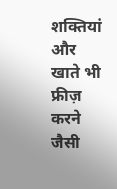शक्तियां और खाते भी फ्रीज़ करने जैसी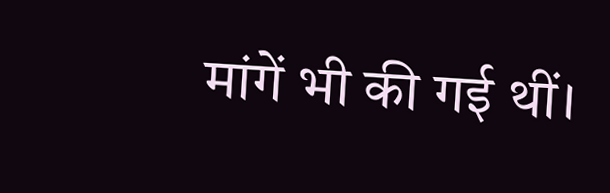मांगें भी की गई थीं।